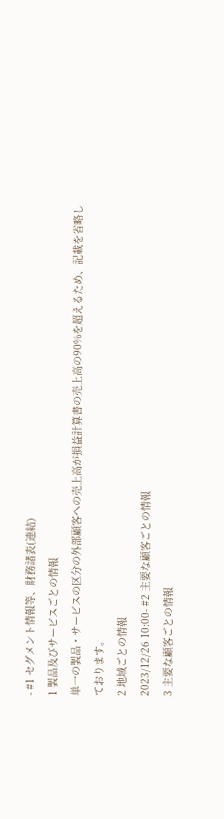- #1 セグメント情報等、財務諸表(連結)
1 製品及びサービスごとの情報
単一の製品・サービスの区分の外部顧客への売上高が損益計算書の売上高の90%を超えるため、記載を省略しております。
2 地域ごとの情報
2023/12/26 10:00- #2 主要な顧客ごとの情報
3 主要な顧客ごとの情報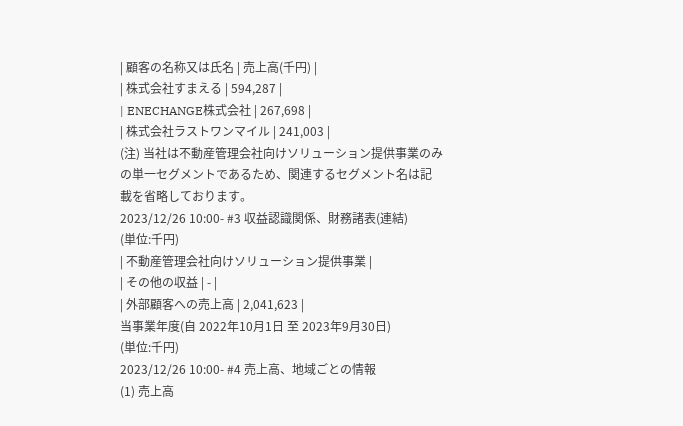| 顧客の名称又は氏名 | 売上高(千円) |
| 株式会社すまえる | 594,287 |
| ENECHANGE株式会社 | 267,698 |
| 株式会社ラストワンマイル | 241,003 |
(注) 当社は不動産管理会社向けソリューション提供事業のみの単一セグメントであるため、関連するセグメント名は記載を省略しております。
2023/12/26 10:00- #3 収益認識関係、財務諸表(連結)
(単位:千円)
| 不動産管理会社向けソリューション提供事業 |
| その他の収益 | - |
| 外部顧客への売上高 | 2,041,623 |
当事業年度(自 2022年10月1日 至 2023年9月30日)
(単位:千円)
2023/12/26 10:00- #4 売上高、地域ごとの情報
(1) 売上高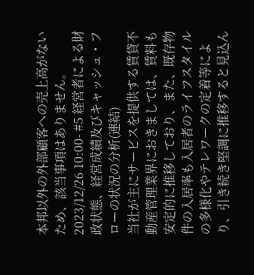本邦以外の外部顧客への売上高がないため、該当事項はありません。
2023/12/26 10:00- #5 経営者による財政状態、経営成績及びキャッシュ・フローの状況の分析(連結)
当社が主にサービスを提供する賃貸不動産管理業界におきましては、賃料も安定的に推移しており、また、既存物件の入居率も入居者のライフスタイルの多様化やテレワークの定着等により、引き続き堅調に推移すると見込ん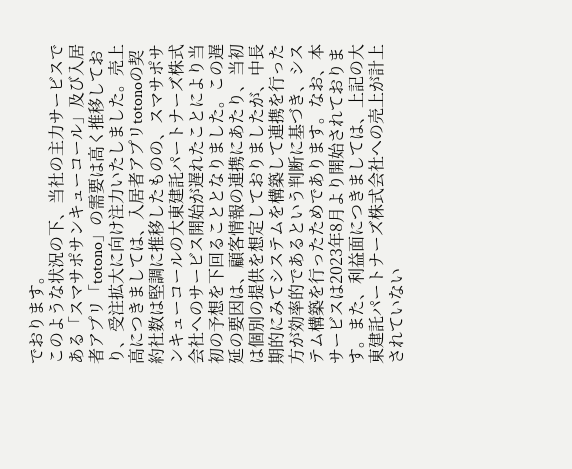でおります。
このような状況の下、当社の主力サービスである「スマサポサンキューコール」及び入居者アプリ「totono」の需要は高く推移しており、受注拡大に向け注力いたしました。売上高につきましては、入居者アプリtotonoの契約社数は堅調に推移したものの、スマサポサンキューコールの大東建託パートナーズ株式会社へのサービス開始が遅れたことにより当初の予想を下回ることとなりました。この遅延の要因は、顧客情報の連携にあたり、当初は個別の提供を想定しておりましたが、中長期的にみてシステムを構築して連携を行った方が効率的であるという判断に基づき、システム構築を行ったためであります。なお、本サービスは2023年8月より開始されております。また、利益面につきましては、上記の大東建託パートナーズ株式会社への売上が計上されていない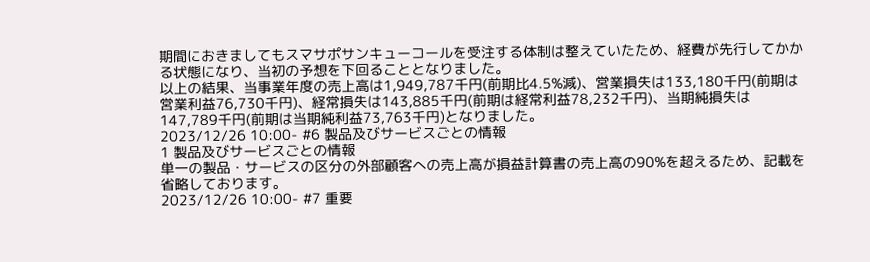期間におきましてもスマサポサンキューコールを受注する体制は整えていたため、経費が先行してかかる状態になり、当初の予想を下回ることとなりました。
以上の結果、当事業年度の売上高は1,949,787千円(前期比4.5%減)、営業損失は133,180千円(前期は営業利益76,730千円)、経常損失は143,885千円(前期は経常利益78,232千円)、当期純損失は147,789千円(前期は当期純利益73,763千円)となりました。
2023/12/26 10:00- #6 製品及びサービスごとの情報
1 製品及びサービスごとの情報
単一の製品・サービスの区分の外部顧客への売上高が損益計算書の売上高の90%を超えるため、記載を省略しております。
2023/12/26 10:00- #7 重要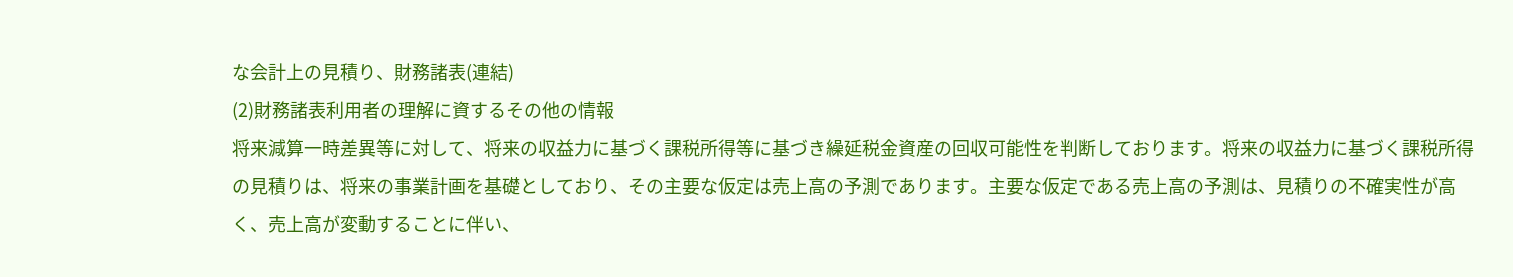な会計上の見積り、財務諸表(連結)
(2)財務諸表利用者の理解に資するその他の情報
将来減算一時差異等に対して、将来の収益力に基づく課税所得等に基づき繰延税金資産の回収可能性を判断しております。将来の収益力に基づく課税所得の見積りは、将来の事業計画を基礎としており、その主要な仮定は売上高の予測であります。主要な仮定である売上高の予測は、見積りの不確実性が高く、売上高が変動することに伴い、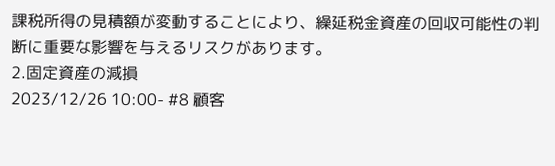課税所得の見積額が変動することにより、繰延税金資産の回収可能性の判断に重要な影響を与えるリスクがあります。
2.固定資産の減損
2023/12/26 10:00- #8 顧客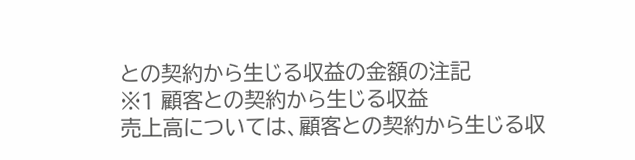との契約から生じる収益の金額の注記
※1 顧客との契約から生じる収益
売上高については、顧客との契約から生じる収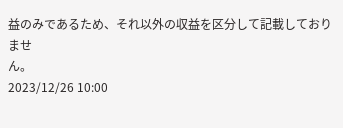益のみであるため、それ以外の収益を区分して記載しておりませ
ん。
2023/12/26 10:00